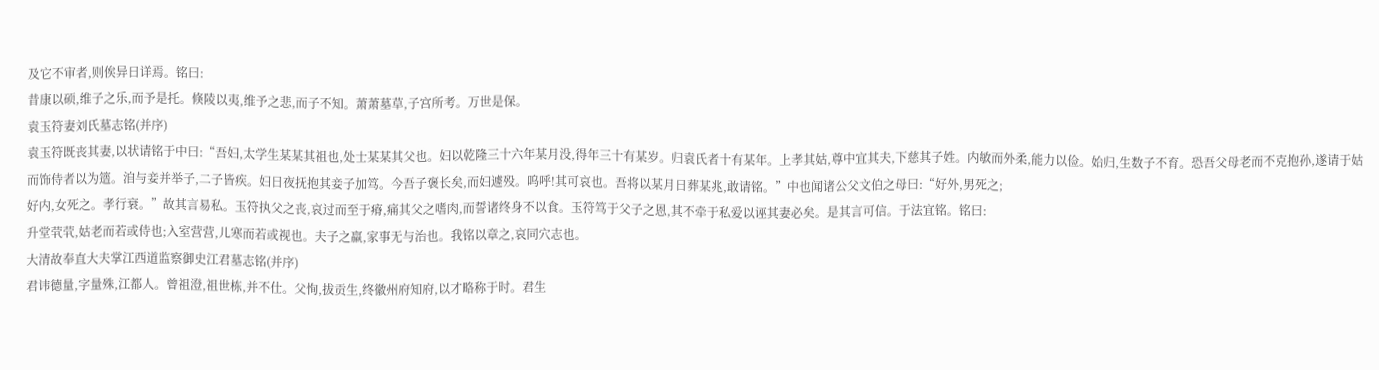及它不审者,则俟异日详焉。铭曰:
昔康以硕,维子之乐,而予是托。倏陵以夷,维予之悲,而子不知。萧萧墓草,子宫所考。万世是保。
袁玉符妻刘氏墓志铭(并序)
袁玉符既丧其妻,以状请铭于中曰:“吾妇,太学生某某其祖也,处士某某其父也。妇以乾隆三十六年某月没,得年三十有某岁。归袁氏者十有某年。上孝其姑,尊中宜其夫,下慈其子姓。内敏而外柔,能力以俭。始归,生数子不育。恐吾父母老而不克抱孙,遂请于姑而饰侍者以为簉。洎与妾并举子,二子皆疾。妇日夜抚抱其妾子加笃。今吾子褒长矣,而妇遽殁。呜呼!其可哀也。吾将以某月日葬某兆,敢请铭。”中也闻诸公父文伯之母曰:“好外,男死之;
好内,女死之。孝行衰。”故其言易私。玉符执父之丧,哀过而至于瘠,痛其父之嗜肉,而誓诸终身不以食。玉符笃于父子之恩,其不牵于私爱以诬其妻必矣。是其言可信。于法宜铭。铭曰:
升堂茕茕,姑老而若或侍也;入室营营,儿寒而若或视也。夫子之羸,家事无与治也。我铭以章之,哀同穴志也。
大清故奉直大夫掌江西道监察御史江君墓志铭(并序)
君讳德量,字量殊,江都人。曾祖澄,祖世栋,并不仕。父恂,拔贡生,终徽州府知府,以才略称于时。君生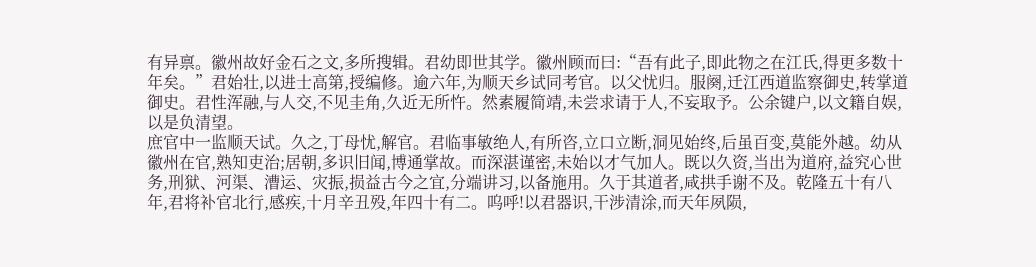有异禀。徽州故好金石之文,多所搜辑。君幼即世其学。徽州顾而曰:“吾有此子,即此物之在江氏,得更多数十年矣。”君始壮,以进士高第,授编修。逾六年,为顺天乡试同考官。以父忧归。服阕,迁江西道监察御史,转掌道御史。君性浑融,与人交,不见圭角,久近无所忤。然素履简靖,未尝求请于人,不妄取予。公余键户,以文籍自娱,以是负清望。
庶官中一监顺天试。久之,丁母忧,解官。君临事敏绝人,有所咨,立口立断,洞见始终,后虽百变,莫能外越。幼从徽州在官,熟知吏治;居朝,多识旧闻,博通掌故。而深湛谨密,未始以才气加人。既以久资,当出为道府,益究心世务,刑狱、河渠、漕运、灾振,损益古今之宜,分端讲习,以备施用。久于其道者,咸拱手谢不及。乾隆五十有八年,君将补官北行,感疾,十月辛丑殁,年四十有二。呜呼!以君器识,干涉清涂,而天年夙陨,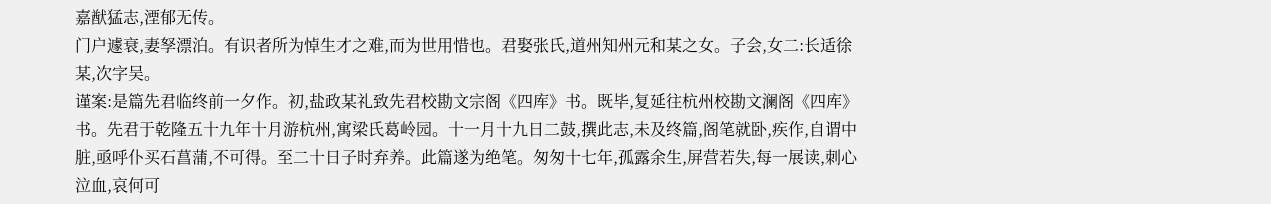嘉猷猛志,湮郁无传。
门户遽衰,妻孥漂泊。有识者所为悼生才之难,而为世用惜也。君娶张氏,道州知州元和某之女。子会,女二:长适徐某,次字吴。
谨案:是篇先君临终前一夕作。初,盐政某礼致先君校勘文宗阁《四库》书。既毕,复延往杭州校勘文澜阁《四库》书。先君于乾隆五十九年十月游杭州,寓梁氏葛岭园。十一月十九日二鼓,撰此志,未及终篇,阁笔就卧,疾作,自谓中脏,亟呼仆买石菖蒲,不可得。至二十日子时弃养。此篇遂为绝笔。匆匆十七年,孤露余生,屏营若失,每一展读,刺心泣血,哀何可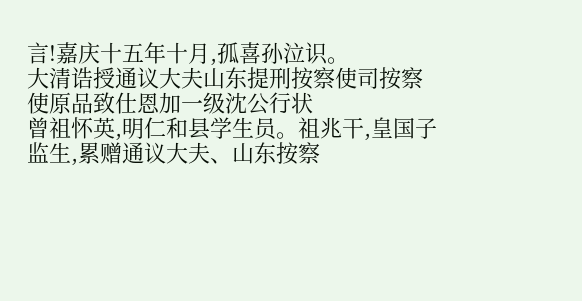言!嘉庆十五年十月,孤喜孙泣识。
大清诰授通议大夫山东提刑按察使司按察使原品致仕恩加一级沈公行状
曾祖怀英,明仁和县学生员。祖兆干,皇国子监生,累赠通议大夫、山东按察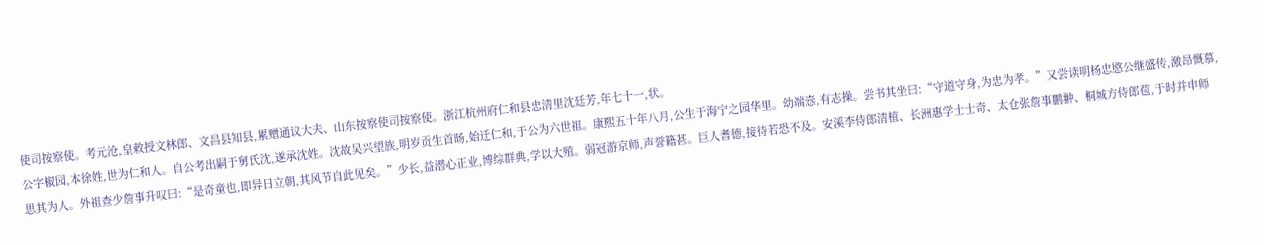使司按察使。考元沧,皇敕授文林郎、文昌县知县,累赠通议大夫、山东按察使司按察使。浙江杭州府仁和县忠清里沈廷芳,年七十一,状。
公字椒园,本徐姓,世为仁和人。自公考出嗣于舅氏沈,遂承沈姓。沈故吴兴望族,明岁贡生首旸,始迁仁和,于公为六世祖。康熙五十年八月,公生于海宁之园华里。幼端悫,有志操。尝书其坐曰:“守道守身,为忠为孝。”又尝读明杨忠愍公继盛传,激昂慨慕,思其为人。外祖查少詹事升叹曰:“是奇童也,即异日立朝,其风节自此见矣。”少长,益潜心正业,博综群典,学以大殖。弱冠游京师,声誉籍甚。巨人耆德,接待若恐不及。安溪李侍郎清植、长洲惠学士士奇、太仓张詹事鹏翀、桐城方侍郎苞,于时并申师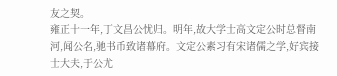友之契。
雍正十一年,丁文昌公忧归。明年,故大学士高文定公时总督南河,闻公名,驰书币致诸幕府。文定公素习有宋诸儒之学,好宾接士大夫,于公尤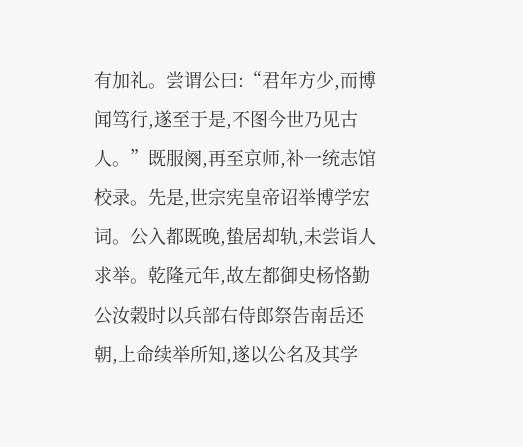有加礼。尝谓公曰:“君年方少,而博闻笃行,遂至于是,不图今世乃见古人。”既服阕,再至京师,补一统志馆校录。先是,世宗宪皇帝诏举博学宏词。公入都既晚,蛰居却轨,未尝诣人求举。乾隆元年,故左都御史杨恪勤公汝榖时以兵部右侍郎祭告南岳还朝,上命续举所知,遂以公名及其学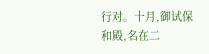行对。十月,御试保和殿,名在二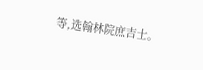等,选翰林院庶吉士。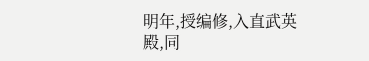明年,授编修,入直武英殿,同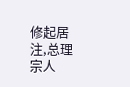修起居注,总理宗人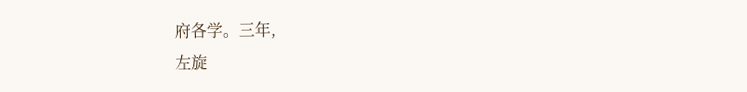府各学。三年,
左旋